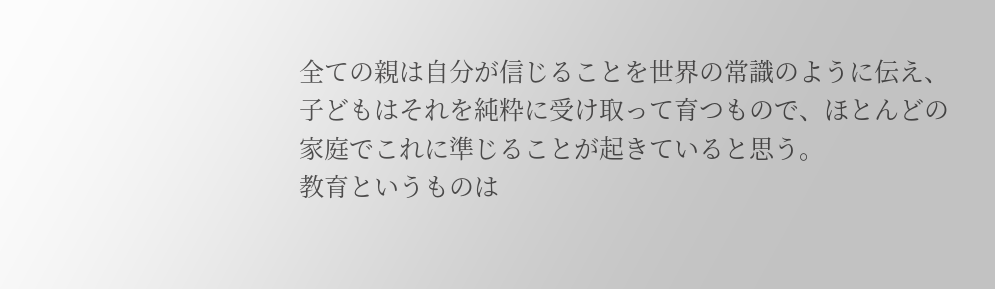全ての親は自分が信じることを世界の常識のように伝え、子どもはそれを純粋に受け取って育つもので、ほとんどの家庭でこれに準じることが起きていると思う。
教育というものは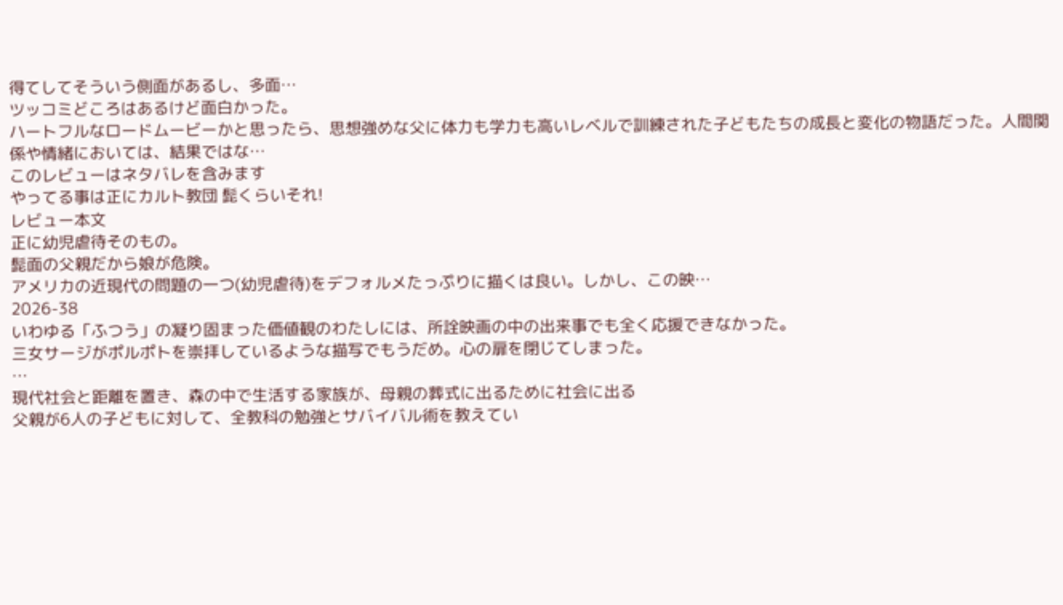得てしてそういう側面があるし、多面…
ツッコミどころはあるけど面白かった。
ハートフルなロードムービーかと思ったら、思想強めな父に体力も学力も高いレベルで訓練された子どもたちの成長と変化の物語だった。人間関係や情緒においては、結果ではな…
このレビューはネタバレを含みます
やってる事は正にカルト教団 髭くらいそれ!
レビュー本文
正に幼児虐待そのもの。
髭面の父親だから娘が危険。
アメリカの近現代の問題の一つ(幼児虐待)をデフォルメたっぷりに描くは良い。しかし、この映…
2026-38
いわゆる「ふつう」の凝り固まった価値観のわたしには、所詮映画の中の出来事でも全く応援できなかった。
三女サージがポルポトを崇拝しているような描写でもうだめ。心の扉を閉じてしまった。
…
現代社会と距離を置き、森の中で生活する家族が、母親の葬式に出るために社会に出る
父親が6人の子どもに対して、全教科の勉強とサバイバル術を教えてい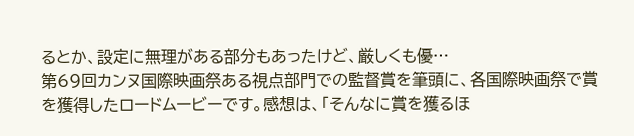るとか、設定に無理がある部分もあったけど、厳しくも優…
第69回カンヌ国際映画祭ある視点部門での監督賞を筆頭に、各国際映画祭で賞を獲得したロードムービーです。感想は、「そんなに賞を獲るほ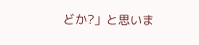どか?」と思いま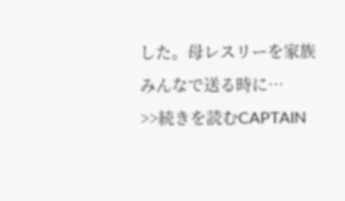した。母レスリーを家族みんなで送る時に…
>>続きを読むCAPTAIN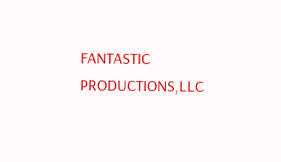FANTASTIC PRODUCTIONS,LLC